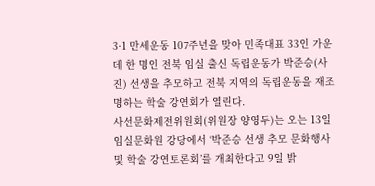3·1 만세운동 107주년을 맞아 민족대표 33인 가운데 한 명인 전북 임실 출신 독립운동가 박준승(사진) 선생을 추모하고 전북 지역의 독립운동을 재조명하는 학술 강연회가 열린다.
사선문화제전위원회(위원장 양영두)는 오는 13일 임실문화원 강당에서 ‘박준승 선생 추모 문화행사 및 학술 강연토론회’를 개최한다고 9일 밝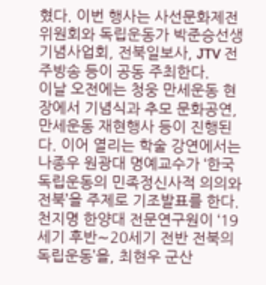혔다. 이번 행사는 사선문화제전위원회와 독립운동가 박준승선생기념사업회, 전북일보사, JTV 전주방송 등이 공동 주최한다.
이날 오전에는 청웅 만세운동 현장에서 기념식과 추모 문화공연, 만세운동 재현행사 등이 진행된다. 이어 열리는 학술 강연에서는 나종우 원광대 명예교수가 ‘한국 독립운동의 민족정신사적 의의와 전북’을 주제로 기조발표를 한다. 천지명 한양대 전문연구원이 ‘19세기 후반∼20세기 전반 전북의 독립운동’을, 최현우 군산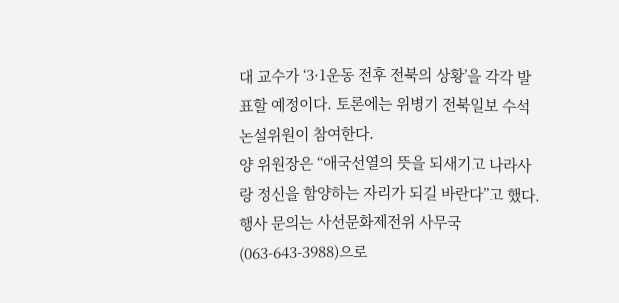대 교수가 ‘3·1운동 전후 전북의 상황’을 각각 발표할 예정이다. 토론에는 위병기 전북일보 수석논설위원이 참여한다.
양 위원장은 “애국선열의 뜻을 되새기고 나라사랑 정신을 함양하는 자리가 되길 바란다”고 했다. 행사 문의는 사선문화제전위 사무국(063-643-3988)으로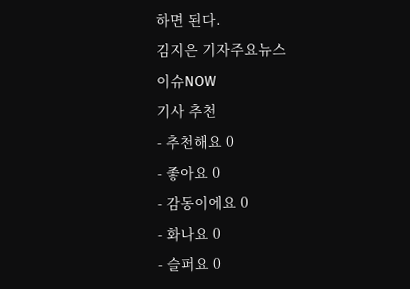하면 된다.
김지은 기자주요뉴스
이슈NOW
기사 추천
- 추천해요 0
- 좋아요 0
- 감동이에요 0
- 화나요 0
- 슬퍼요 0